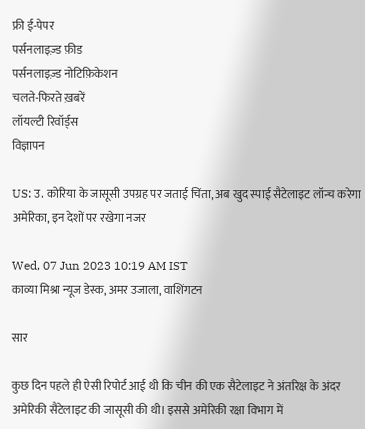फ्री ई-पेपर
पर्सनलाइज़्ड फ़ीड
पर्सनलाइज़्ड नोटिफ़िकेशन
चलते-फिरते ख़बरें
लॉयल्टी रिवॉर्ड्स
विज्ञापन

US: उ. कोरिया के जासूसी उपग्रह पर जताई चिंता, अब खुद स्पाई सैटेलाइट लॉन्च करेगा अमेरिका, इन देशों पर रखेगा नजर

Wed, 07 Jun 2023 10:19 AM IST
काव्या मिश्रा न्यूज डेस्क, अमर उजाला, वाशिंगटन

सार

कुछ दिन पहले ही ऐसी रिपोर्ट आई थी कि चीन की एक सैटेलाइट ने अंतरिक्ष के अंदर अमेरिकी सैटेलाइट की जासूसी की थी। इससे अमेरिकी रक्षा विभाग में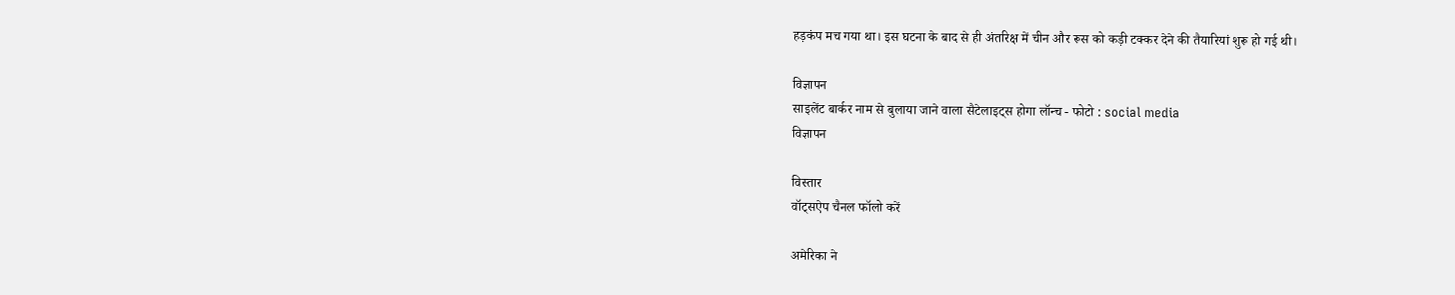हड़कंप मच गया था। इस घटना के बाद से ही अंतरिक्ष में चीन और रूस को कड़ी टक्कर देने की तैयारियां शुरू हो गई थी।

विज्ञापन
साइलेंट बार्कर नाम से बुलाया जाने वाला सैटेलाइट्स होगा लॉन्च - फोटो : social media
विज्ञापन

विस्तार
वॉट्सऐप चैनल फॉलो करें

अमेरिका ने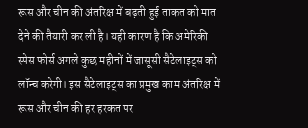रूस और चीन की अंतरिक्ष में बढ़ती हुई ताकत को मात देने की तैयारी कर ली है। यही कारण है कि अमेरिकी स्पेस फोर्स अगले कुछ महीनों में जासूसी सैटेलाइट्स को लॉन्च करेगी। इस सैटेलाइट्स का प्रमुख काम अंतरिक्ष में रूस और चीन की हर हरकत पर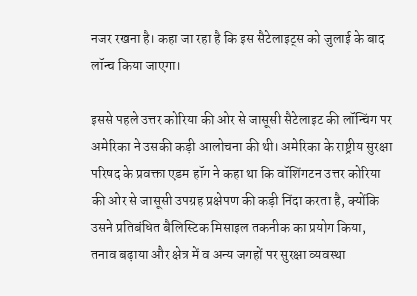नजर रखना है। कहा जा रहा है कि इस सैटेलाइट्स को जुलाई के बाद लॉन्च किया जाएगा।

इससे पहले उत्तर कोरिया की ओर से जासूसी सैटेलाइट की लॉन्चिंग पर अमेरिका ने उसकी कड़ी आलोचना की थी। अमेरिका के राष्ट्रीय सुरक्षा परिषद के प्रवक्ता एडम हॉग ने कहा था कि वॉशिंगटन उत्तर कोरिया की ओर से जासूसी उपग्रह प्रक्षेपण की कड़ी निंदा करता है, क्योंकि उसने प्रतिबंधित बैलिस्टिक मिसाइल तकनीक का प्रयोग किया, तनाव बढ़ाया और क्षेत्र में व अन्य जगहों पर सुरक्षा व्यवस्था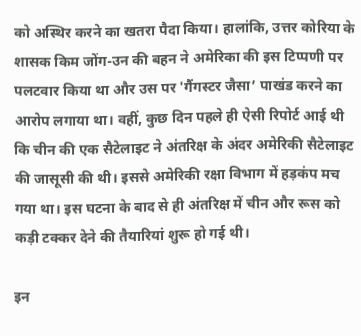को अस्थिर करने का खतरा पैदा किया। हालांकि, उत्तर कोरिया के शासक किम जोंग-उन की बहन ने अमेरिका की इस टिप्पणी पर पलटवार किया था और उस पर 'गैंगस्टर जैसा’ पाखंड करने का आरोप लगाया था। वहीं, कुछ दिन पहले ही ऐसी रिपोर्ट आई थी कि चीन की एक सैटेलाइट ने अंतरिक्ष के अंदर अमेरिकी सैटेलाइट की जासूसी की थी। इससे अमेरिकी रक्षा विभाग में हड़कंप मच गया था। इस घटना के बाद से ही अंतरिक्ष में चीन और रूस को कड़ी टक्कर देने की तैयारियां शुरू हो गई थी।

इन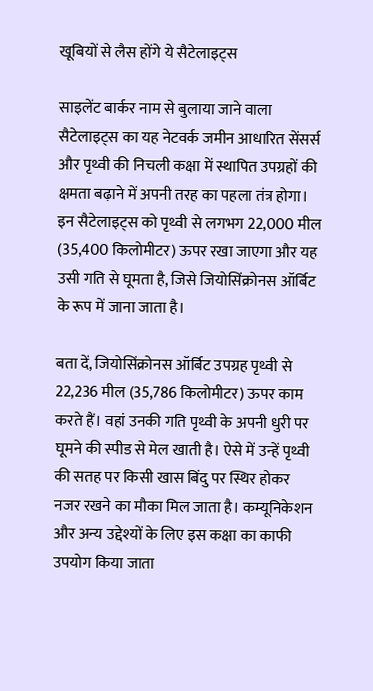खूबियों से लैस होंगे ये सैटेलाइट्स

साइलेंट बार्कर नाम से बुलाया जाने वाला सैटेलाइट्स का यह नेटवर्क जमीन आधारित सेंसर्स और पृथ्वी की निचली कक्षा में स्थापित उपग्रहों की क्षमता बढ़ाने में अपनी तरह का पहला तंत्र होगा। इन सैटेलाइट्स को पृथ्वी से लगभग 22,000 मील (35,400 किलोमीटर) ऊपर रखा जाएगा और यह उसी गति से घूमता है, जिसे जियोसिंक्रोनस ऑर्बिट के रूप में जाना जाता है।

बता दें, जियोसिंक्रोनस ऑर्बिट उपग्रह पृथ्वी से 22,236 मील (35,786 किलोमीटर) ऊपर काम करते हैं। वहां उनकी गति पृथ्वी के अपनी धुरी पर घूमने की स्पीड से मेल खाती है। ऐसे में उन्हें पृथ्वी की सतह पर किसी खास बिंदु पर स्थिर होकर नजर रखने का मौका मिल जाता है। कम्यूनिकेशन और अन्य उद्देश्यों के लिए इस कक्षा का काफी उपयोग किया जाता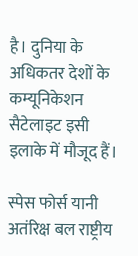है। दुनिया के अधिकतर देशों के कम्यूनिकेशन सैटेलाइट इसी इलाके में मौजूद हैं।

स्पेस फोर्स यानी अतंरिक्ष बल राष्ट्रीय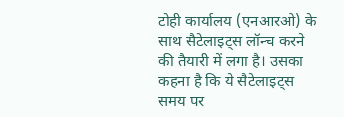टोही कार्यालय (एनआरओ) के साथ सैटेलाइट्स लॉन्च करने की तैयारी में लगा है। उसका कहना है कि ये सैटेलाइट्स समय पर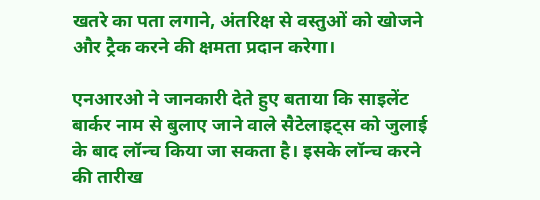खतरे का पता लगाने, अंतरिक्ष से वस्तुओं को खोजने और ट्रैक करने की क्षमता प्रदान करेगा।

एनआरओ ने जानकारी देते हुए बताया कि साइलेंट बार्कर नाम से बुलाए जाने वाले सैटेलाइट्स को जुलाई के बाद लॉन्च किया जा सकता है। इसके लॉन्च करने की तारीख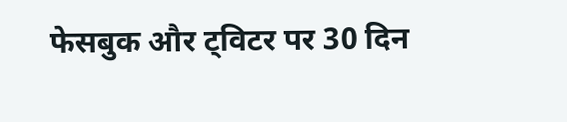फेसबुक और ट्विटर पर 30 दिन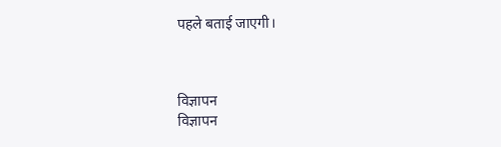पहले बताई जाएगी।



विज्ञापन
विज्ञापन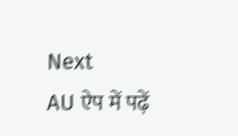Next
AU ऐप में पढ़ें